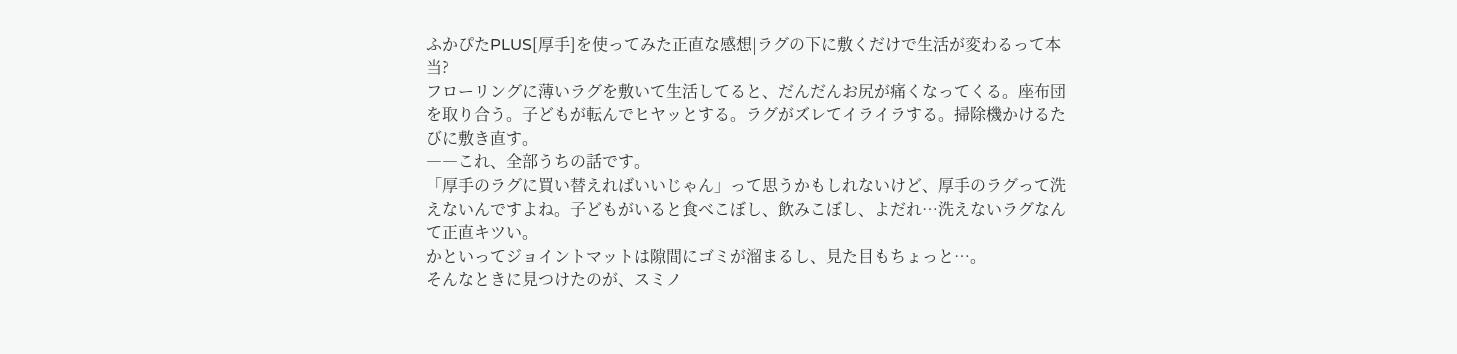ふかぴたPLUS[厚手]を使ってみた正直な感想|ラグの下に敷くだけで生活が変わるって本当?
フローリングに薄いラグを敷いて生活してると、だんだんお尻が痛くなってくる。座布団を取り合う。子どもが転んでヒヤッとする。ラグがズレてイライラする。掃除機かけるたびに敷き直す。
――これ、全部うちの話です。
「厚手のラグに買い替えればいいじゃん」って思うかもしれないけど、厚手のラグって洗えないんですよね。子どもがいると食べこぼし、飲みこぼし、よだれ…洗えないラグなんて正直キツい。
かといってジョイントマットは隙間にゴミが溜まるし、見た目もちょっと…。
そんなときに見つけたのが、スミノ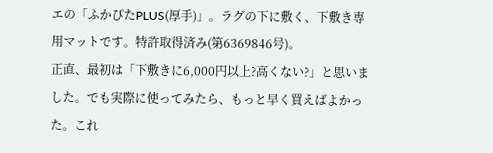エの「ふかぴたPLUS(厚手)」。ラグの下に敷く、下敷き専用マットです。特許取得済み(第6369846号)。
正直、最初は「下敷きに6,000円以上?高くない?」と思いました。でも実際に使ってみたら、もっと早く買えばよかった。これ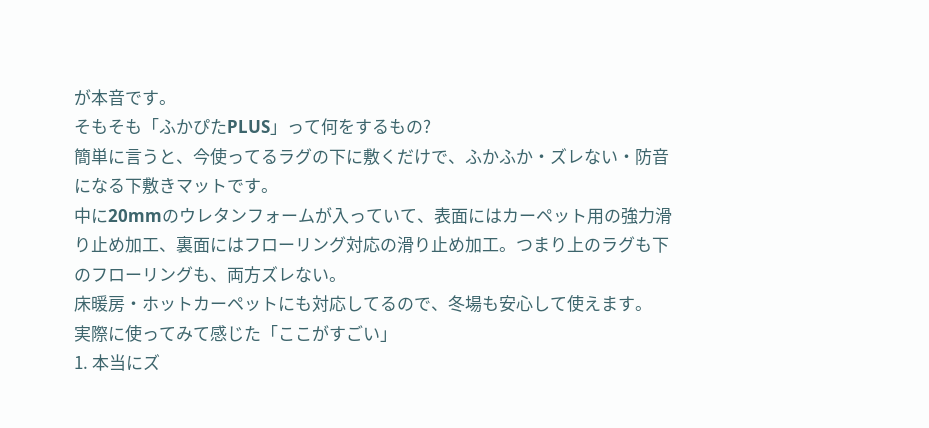が本音です。
そもそも「ふかぴたPLUS」って何をするもの?
簡単に言うと、今使ってるラグの下に敷くだけで、ふかふか・ズレない・防音になる下敷きマットです。
中に20mmのウレタンフォームが入っていて、表面にはカーペット用の強力滑り止め加工、裏面にはフローリング対応の滑り止め加工。つまり上のラグも下のフローリングも、両方ズレない。
床暖房・ホットカーペットにも対応してるので、冬場も安心して使えます。
実際に使ってみて感じた「ここがすごい」
1. 本当にズ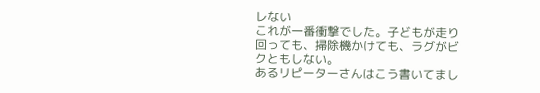レない
これが一番衝撃でした。子どもが走り回っても、掃除機かけても、ラグがビクともしない。
あるリピーターさんはこう書いてまし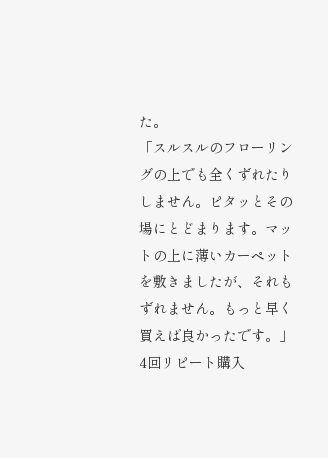た。
「スルスルのフローリングの上でも全くずれたりしません。ピタッとその場にとどまります。マットの上に薄いカーペットを敷きましたが、それもずれません。もっと早く買えば良かったです。」
4回リピート購入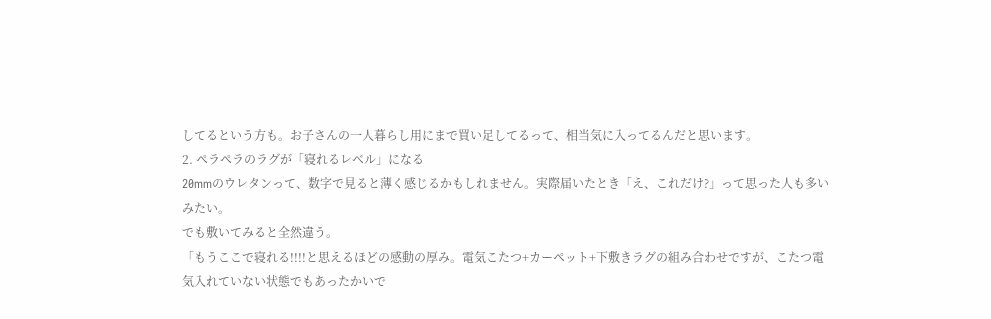してるという方も。お子さんの一人暮らし用にまで買い足してるって、相当気に入ってるんだと思います。
2. ペラペラのラグが「寝れるレベル」になる
20mmのウレタンって、数字で見ると薄く感じるかもしれません。実際届いたとき「え、これだけ?」って思った人も多いみたい。
でも敷いてみると全然違う。
「もうここで寝れる!!!!と思えるほどの感動の厚み。電気こたつ+カーペット+下敷きラグの組み合わせですが、こたつ電気入れていない状態でもあったかいで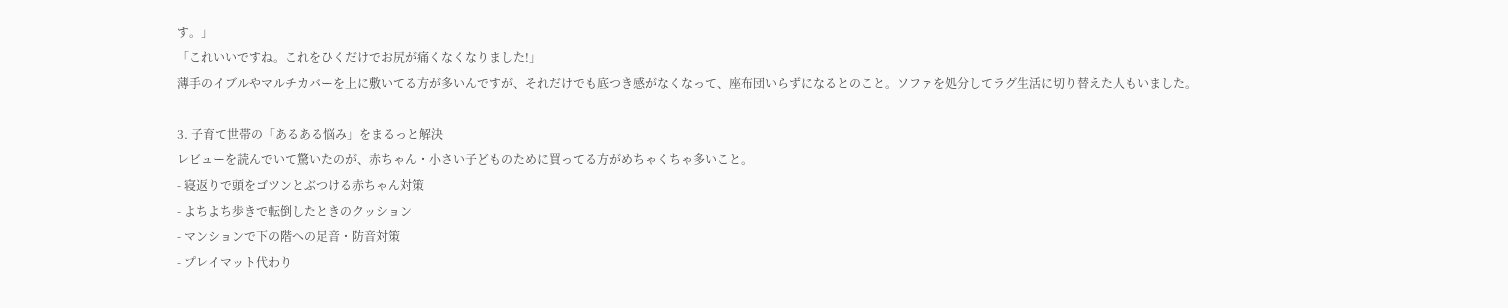す。」
「これいいですね。これをひくだけでお尻が痛くなくなりました!」
薄手のイブルやマルチカバーを上に敷いてる方が多いんですが、それだけでも底つき感がなくなって、座布団いらずになるとのこと。ソファを処分してラグ生活に切り替えた人もいました。

3. 子育て世帯の「あるある悩み」をまるっと解決
レビューを読んでいて驚いたのが、赤ちゃん・小さい子どものために買ってる方がめちゃくちゃ多いこと。
- 寝返りで頭をゴツンとぶつける赤ちゃん対策
- よちよち歩きで転倒したときのクッション
- マンションで下の階への足音・防音対策
- プレイマット代わり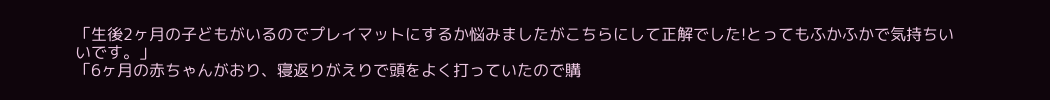「生後2ヶ月の子どもがいるのでプレイマットにするか悩みましたがこちらにして正解でした!とってもふかふかで気持ちいいです。」
「6ヶ月の赤ちゃんがおり、寝返りがえりで頭をよく打っていたので購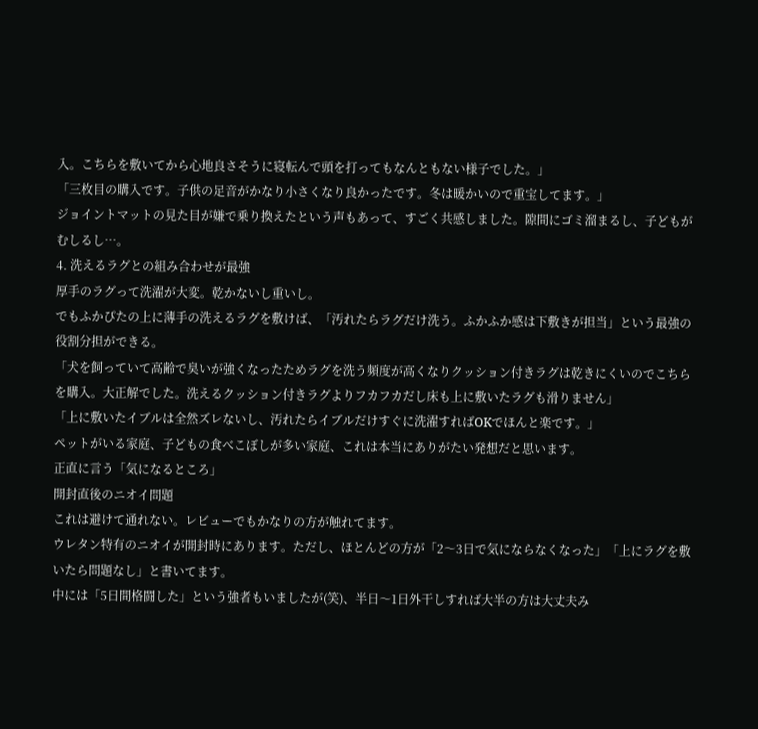入。こちらを敷いてから心地良さそうに寝転んで頭を打ってもなんともない様子でした。」
「三枚目の購入です。子供の足音がかなり小さくなり良かったです。冬は暖かいので重宝してます。」
ジョイントマットの見た目が嫌で乗り換えたという声もあって、すごく共感しました。隙間にゴミ溜まるし、子どもがむしるし…。
4. 洗えるラグとの組み合わせが最強
厚手のラグって洗濯が大変。乾かないし重いし。
でもふかぴたの上に薄手の洗えるラグを敷けば、「汚れたらラグだけ洗う。ふかふか感は下敷きが担当」という最強の役割分担ができる。
「犬を飼っていて高齢で臭いが強くなったためラグを洗う頻度が高くなりクッション付きラグは乾きにくいのでこちらを購入。大正解でした。洗えるクッション付きラグよりフカフカだし床も上に敷いたラグも滑りません」
「上に敷いたイブルは全然ズレないし、汚れたらイブルだけすぐに洗濯すればOKでほんと楽です。」
ペットがいる家庭、子どもの食べこぼしが多い家庭、これは本当にありがたい発想だと思います。
正直に言う「気になるところ」
開封直後のニオイ問題
これは避けて通れない。レビューでもかなりの方が触れてます。
ウレタン特有のニオイが開封時にあります。ただし、ほとんどの方が「2〜3日で気にならなくなった」「上にラグを敷いたら問題なし」と書いてます。
中には「5日間格闘した」という強者もいましたが(笑)、半日〜1日外干しすれば大半の方は大丈夫み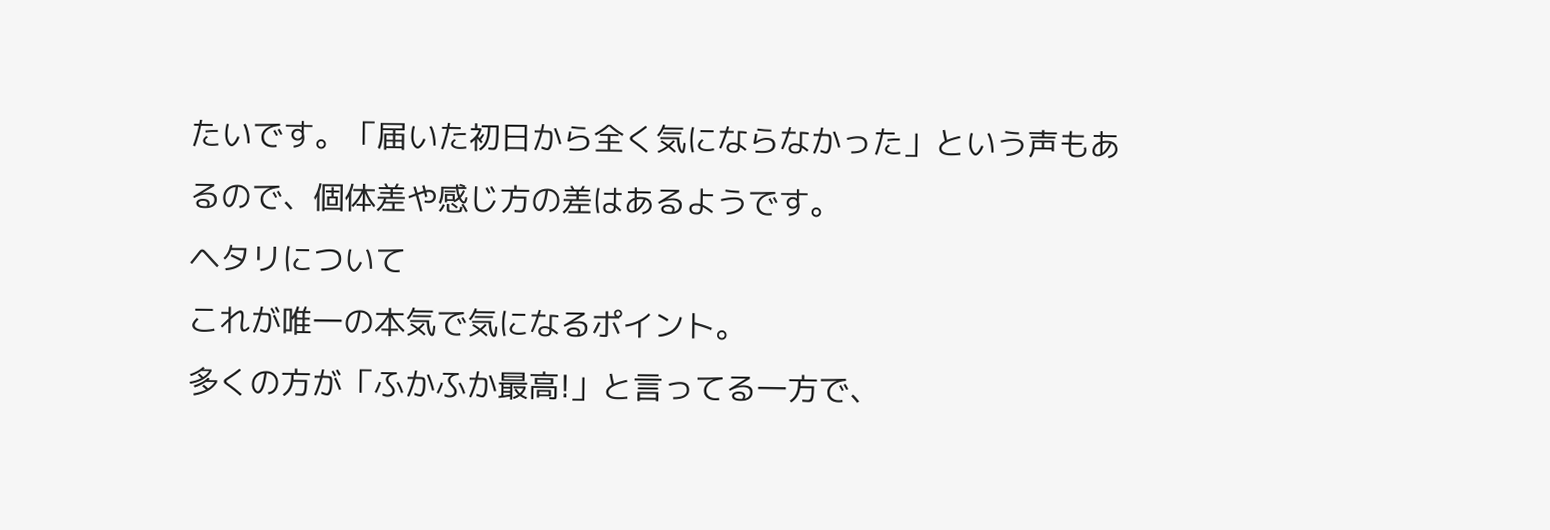たいです。「届いた初日から全く気にならなかった」という声もあるので、個体差や感じ方の差はあるようです。
ヘタリについて
これが唯一の本気で気になるポイント。
多くの方が「ふかふか最高!」と言ってる一方で、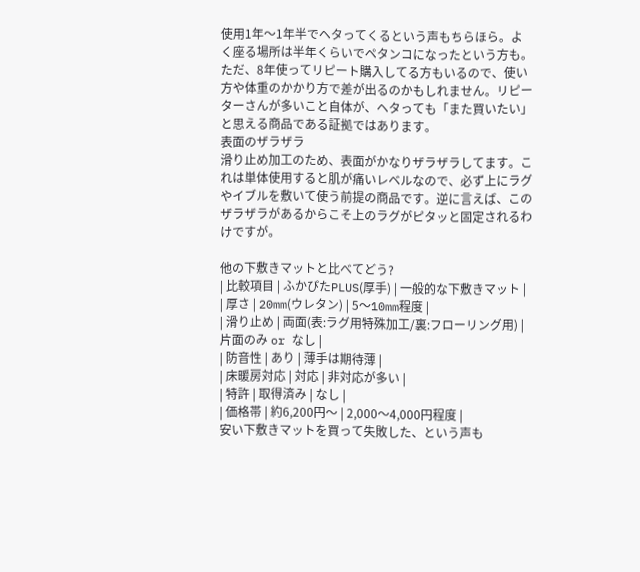使用1年〜1年半でヘタってくるという声もちらほら。よく座る場所は半年くらいでペタンコになったという方も。
ただ、8年使ってリピート購入してる方もいるので、使い方や体重のかかり方で差が出るのかもしれません。リピーターさんが多いこと自体が、ヘタっても「また買いたい」と思える商品である証拠ではあります。
表面のザラザラ
滑り止め加工のため、表面がかなりザラザラしてます。これは単体使用すると肌が痛いレベルなので、必ず上にラグやイブルを敷いて使う前提の商品です。逆に言えば、このザラザラがあるからこそ上のラグがピタッと固定されるわけですが。

他の下敷きマットと比べてどう?
| 比較項目 | ふかぴたPLUS(厚手) | 一般的な下敷きマット |
| 厚さ | 20mm(ウレタン) | 5〜10mm程度 |
| 滑り止め | 両面(表:ラグ用特殊加工/裏:フローリング用) | 片面のみ or なし |
| 防音性 | あり | 薄手は期待薄 |
| 床暖房対応 | 対応 | 非対応が多い |
| 特許 | 取得済み | なし |
| 価格帯 | 約6,200円〜 | 2,000〜4,000円程度 |
安い下敷きマットを買って失敗した、という声も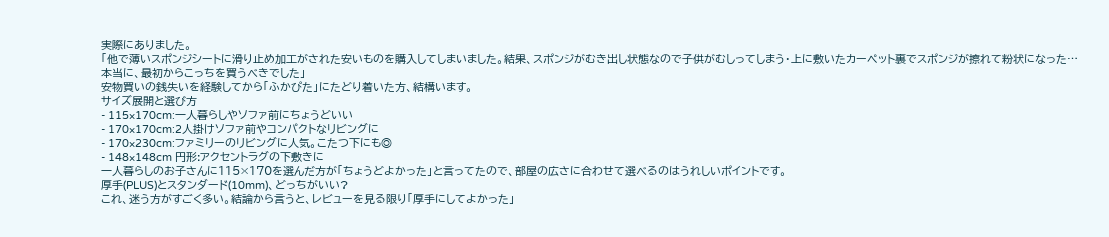実際にありました。
「他で薄いスポンジシートに滑り止め加工がされた安いものを購入してしまいました。結果、スポンジがむき出し状態なので子供がむしってしまう・上に敷いたカーペット裏でスポンジが擦れて粉状になった…本当に、最初からこっちを買うべきでした」
安物買いの銭失いを経験してから「ふかぴた」にたどり着いた方、結構います。
サイズ展開と選び方
- 115×170cm:一人暮らしやソファ前にちょうどいい
- 170×170cm:2人掛けソファ前やコンパクトなリビングに
- 170×230cm:ファミリーのリビングに人気。こたつ下にも◎
- 148×148cm 円形:アクセントラグの下敷きに
一人暮らしのお子さんに115×170を選んだ方が「ちょうどよかった」と言ってたので、部屋の広さに合わせて選べるのはうれしいポイントです。
厚手(PLUS)とスタンダード(10mm)、どっちがいい?
これ、迷う方がすごく多い。結論から言うと、レビューを見る限り「厚手にしてよかった」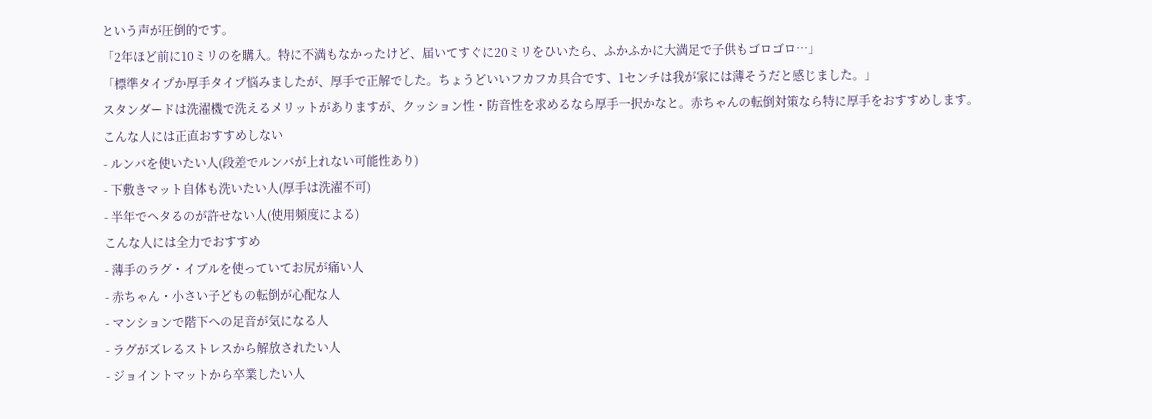という声が圧倒的です。
「2年ほど前に10ミリのを購入。特に不満もなかったけど、届いてすぐに20ミリをひいたら、ふかふかに大満足で子供もゴロゴロ…」
「標準タイプか厚手タイプ悩みましたが、厚手で正解でした。ちょうどいいフカフカ具合です、1センチは我が家には薄そうだと感じました。」
スタンダードは洗濯機で洗えるメリットがありますが、クッション性・防音性を求めるなら厚手一択かなと。赤ちゃんの転倒対策なら特に厚手をおすすめします。
こんな人には正直おすすめしない
- ルンバを使いたい人(段差でルンバが上れない可能性あり)
- 下敷きマット自体も洗いたい人(厚手は洗濯不可)
- 半年でヘタるのが許せない人(使用頻度による)
こんな人には全力でおすすめ
- 薄手のラグ・イブルを使っていてお尻が痛い人
- 赤ちゃん・小さい子どもの転倒が心配な人
- マンションで階下への足音が気になる人
- ラグがズレるストレスから解放されたい人
- ジョイントマットから卒業したい人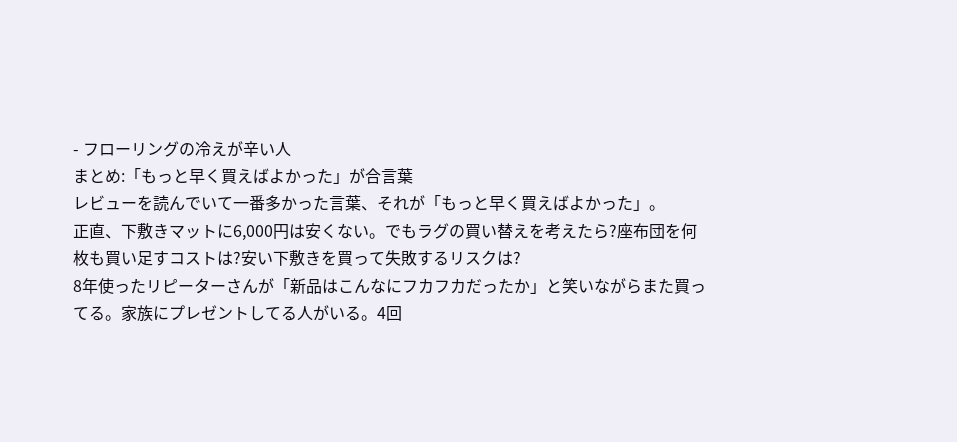- フローリングの冷えが辛い人
まとめ:「もっと早く買えばよかった」が合言葉
レビューを読んでいて一番多かった言葉、それが「もっと早く買えばよかった」。
正直、下敷きマットに6,000円は安くない。でもラグの買い替えを考えたら?座布団を何枚も買い足すコストは?安い下敷きを買って失敗するリスクは?
8年使ったリピーターさんが「新品はこんなにフカフカだったか」と笑いながらまた買ってる。家族にプレゼントしてる人がいる。4回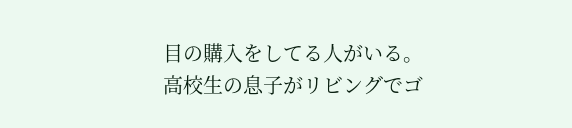目の購入をしてる人がいる。高校生の息子がリビングでゴ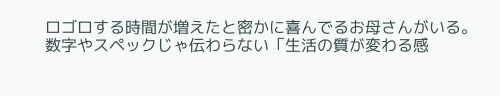ロゴロする時間が増えたと密かに喜んでるお母さんがいる。
数字やスペックじゃ伝わらない「生活の質が変わる感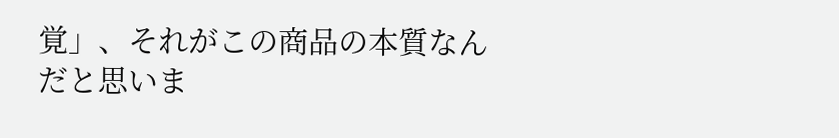覚」、それがこの商品の本質なんだと思いま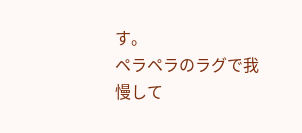す。
ペラペラのラグで我慢して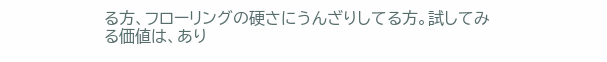る方、フローリングの硬さにうんざりしてる方。試してみる価値は、あり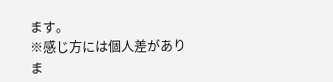ます。
※感じ方には個人差がありま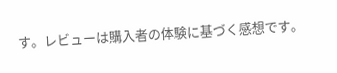す。レビューは購入者の体験に基づく感想です。